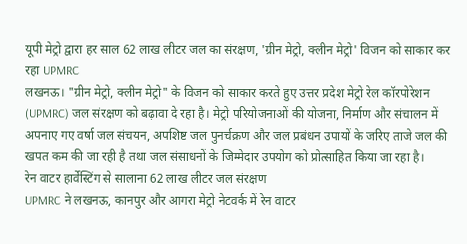यूपी मेट्रो द्वारा हर साल 62 लाख लीटर जल का संरक्षण, 'ग्रीन मेट्रो, क्लीन मेट्रो' विजन को साकार कर रहा UPMRC
लखनऊ। "ग्रीन मेट्रो, क्लीन मेट्रो" के विजन को साकार करते हुए उत्तर प्रदेश मेट्रो रेल कॉरपोरेशन (UPMRC) जल संरक्षण को बढ़ावा दे रहा है। मेट्रो परियोजनाओं की योजना, निर्माण और संचालन में अपनाए गए वर्षा जल संचयन, अपशिष्ट जल पुनर्चक्रण और जल प्रबंधन उपायों के जरिए ताजे जल की खपत कम की जा रही है तथा जल संसाधनों के जिम्मेदार उपयोग को प्रोत्साहित किया जा रहा है।
रेन वाटर हार्वेस्टिंग से सालाना 62 लाख लीटर जल संरक्षण
UPMRC ने लखनऊ, कानपुर और आगरा मेट्रो नेटवर्क में रेन वाटर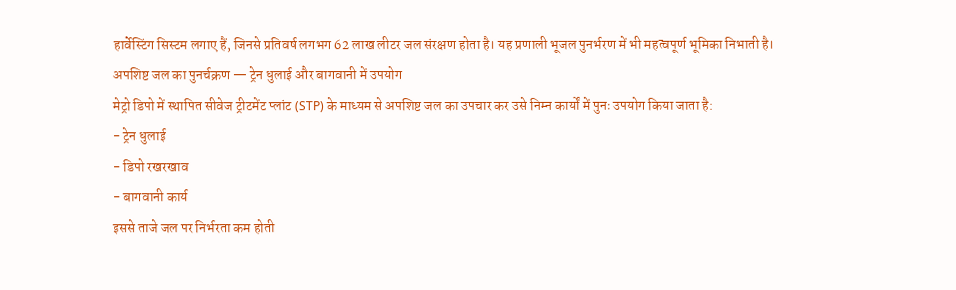हार्वेस्टिंग सिस्टम लगाए हैं, जिनसे प्रतिवर्ष लगभग 62 लाख लीटर जल संरक्षण होता है। यह प्रणाली भूजल पुनर्भरण में भी महत्वपूर्ण भूमिका निभाती है।
अपशिष्ट जल का पुनर्चक्रण — ट्रेन धुलाई और बागवानी में उपयोग
मेट्रो डिपो में स्थापित सीवेज ट्रीटमेंट प्लांट (STP) के माध्यम से अपशिष्ट जल का उपचार कर उसे निम्न कार्यों में पुनः उपयोग किया जाता है:
- ट्रेन धुलाई
- डिपो रखरखाव
- बागवानी कार्य
इससे ताजे जल पर निर्भरता कम होती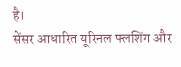है।
सेंसर आधारित यूरिनल फ्लशिंग और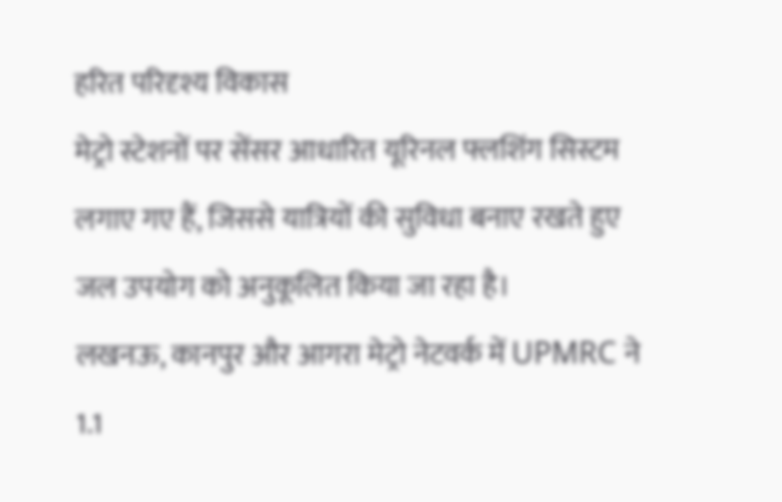हरित परिदृश्य विकास
मेट्रो स्टेशनों पर सेंसर आधारित यूरिनल फ्लशिंग सिस्टम लगाए गए हैं, जिससे यात्रियों की सुविधा बनाए रखते हुए जल उपयोग को अनुकूलित किया जा रहा है।
लखनऊ, कानपुर और आगरा मेट्रो नेटवर्क में UPMRC ने 1.1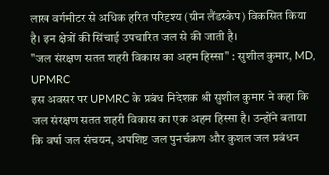लाख वर्गमीटर से अधिक हरित परिदृश्य (ग्रीन लैंडस्केप) विकसित किया है। इन क्षेत्रों की सिंचाई उपचारित जल से की जाती है।
"जल संरक्षण सतत शहरी विकास का अहम हिस्सा" : सुशील कुमार, MD, UPMRC
इस अवसर पर UPMRC के प्रबंध निदेशक श्री सुशील कुमार ने कहा कि जल संरक्षण सतत शहरी विकास का एक अहम हिस्सा है। उन्होंने बताया कि वर्षा जल संचयन, अपशिष्ट जल पुनर्चक्रण और कुशल जल प्रबंधन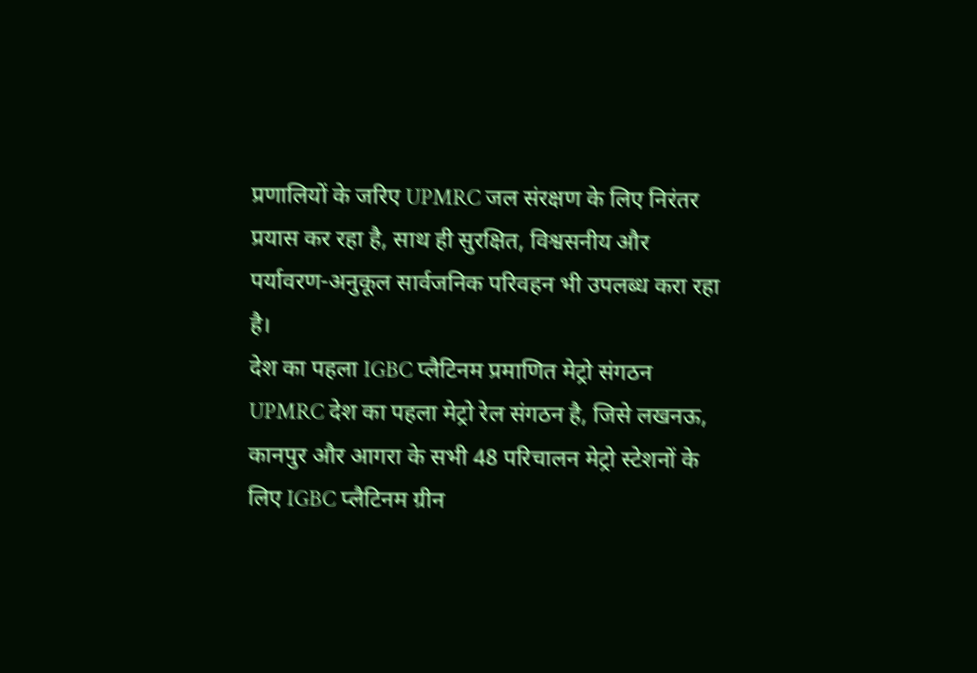प्रणालियों के जरिए UPMRC जल संरक्षण के लिए निरंतर प्रयास कर रहा है, साथ ही सुरक्षित, विश्वसनीय और पर्यावरण-अनुकूल सार्वजनिक परिवहन भी उपलब्ध करा रहा है।
देश का पहला IGBC प्लैटिनम प्रमाणित मेट्रो संगठन
UPMRC देश का पहला मेट्रो रेल संगठन है, जिसे लखनऊ, कानपुर और आगरा के सभी 48 परिचालन मेट्रो स्टेशनों के लिए IGBC प्लैटिनम ग्रीन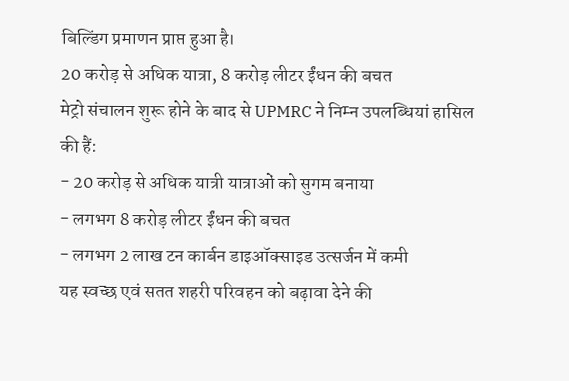बिल्डिंग प्रमाणन प्राप्त हुआ है।
20 करोड़ से अधिक यात्रा, 8 करोड़ लीटर ईंधन की बचत
मेट्रो संचालन शुरू होने के बाद से UPMRC ने निम्न उपलब्धियां हासिल की हैं:
- 20 करोड़ से अधिक यात्री यात्राओं को सुगम बनाया
- लगभग 8 करोड़ लीटर ईंधन की बचत
- लगभग 2 लाख टन कार्बन डाइऑक्साइड उत्सर्जन में कमी
यह स्वच्छ एवं सतत शहरी परिवहन को बढ़ावा देने की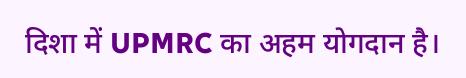दिशा में UPMRC का अहम योगदान है।